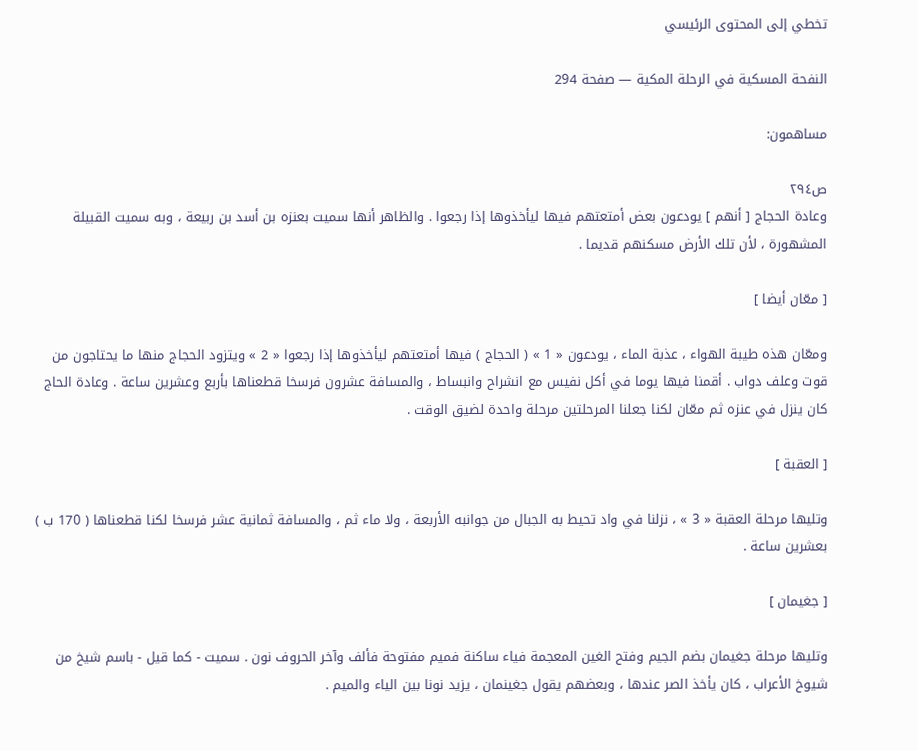تخطي إلى المحتوى الرئيسي

النفحة المسكية في الرحلة المكية — صفحة 294

مساهمون:

ص٢٩٤
وعادة الحجاج [ أنهم ] يودعون بعض أمتعتهم فيها ليأخذوها إذا رجعوا . والظاهر أنها سميت بعنزه بن أسد بن ربيعة ، وبه سميت القبيلة المشهورة ، لأن تلك الأرض مسكنهم قديما .

[ معّان أيضا ]

ومعّان هذه طيبة الهواء ، عذبة الماء ، يودعون « 1 » ( الحجاج ) فيها أمتعتهم ليأخذوها إذا رجعوا « 2 » ويتزود الحجاج منها ما يحتاجون من قوت وعلف دواب . أقمنا فيها يوما في أكل نفيس مع انشراح وانبساط ، والمسافة عشرون فرسخا قطعناها بأربع وعشرين ساعة . وعادة الحاج كان ينزل في عنزه ثم معّان لكنا جعلنا المرحلتين مرحلة واحدة لضيق الوقت .

[ العقبة ]

وتليها مرحلة العقبة « 3 » ، نزلنا في واد تحيط به الجبال من جوانبه الأربعة ، ولا ماء ثم ، والمسافة ثمانية عشر فرسخا لكنا قطعناها ( 170 ب ) بعشرين ساعة .

[ جغيمان ]

وتليها مرحلة جغيمان بضم الجيم وفتح الغين المعجمة فياء ساكنة فميم مفتوحة فألف وآخر الحروف نون . سميت - كما قيل - باسم شيخ من شيوخ الأعراب ، كان يأخذ الصر عندها ، وبعضهم يقول جغينمان ، يزيد نونا بين الياء والميم .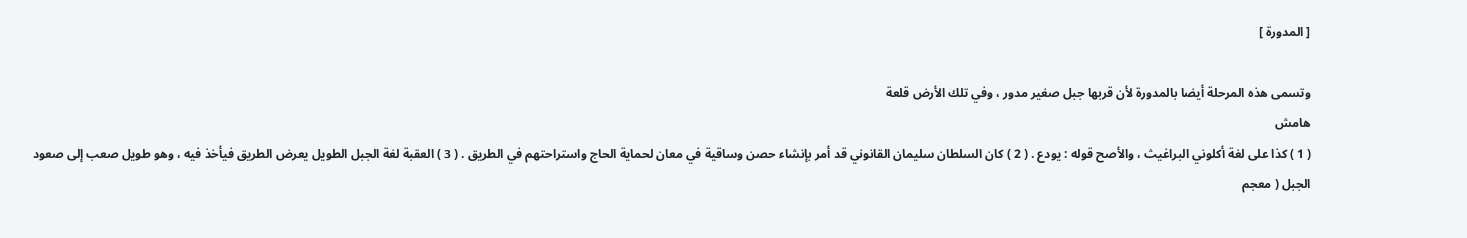[ المدورة ]

وتسمى هذه المرحلة أيضا بالمدورة لأن قربها جبل صغير مدور ، وفي تلك الأرض قلعة
هامش
( 1 ) كذا على لغة أكلوني البراغيث ، والأصح قوله : يودع . ( 2 ) كان السلطان سليمان القانوني قد أمر بإنشاء حصن وساقية في معان لحماية الحاج واستراحتهم في الطريق . ( 3 ) العقبة لغة الجبل الطويل يعرض الطريق فيأخذ فيه ، وهو طويل صعب إلى صعود الجبل ( معجم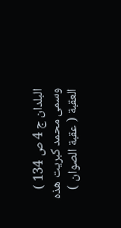البلدان ج 4 ص 134 ) وسمى محمد كبريت هذه العقبة ( عقبة الصوان )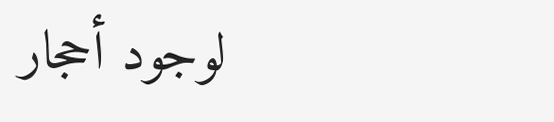لوجود أحجار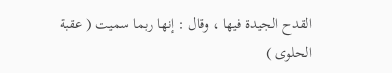القدح الجيدة فيها ، وقال : إنها ربما سميت ( عقبة الحلوى )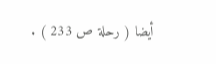أيضا ( رحلة ص 233 ) .